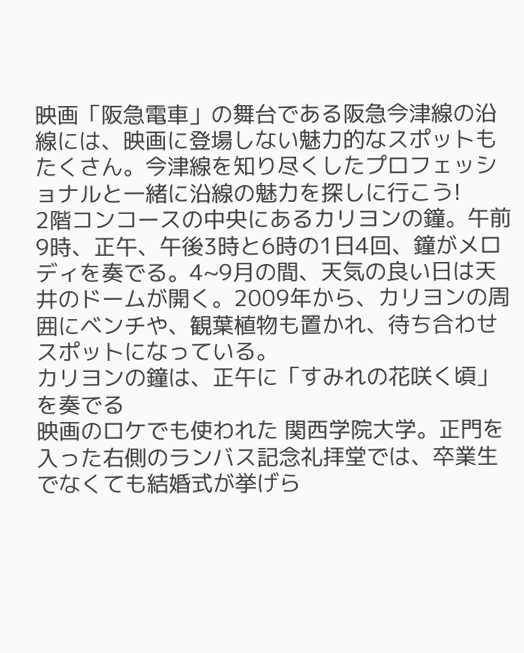映画「阪急電車」の舞台である阪急今津線の沿線には、映画に登場しない魅力的なスポットもたくさん。今津線を知り尽くしたプロフェッショナルと一緒に沿線の魅力を探しに行こう!
2階コンコースの中央にあるカリヨンの鐘。午前9時、正午、午後3時と6時の1日4回、鐘がメロディを奏でる。4~9月の間、天気の良い日は天井のドームが開く。2009年から、カリヨンの周囲にベンチや、観葉植物も置かれ、待ち合わせスポットになっている。
カリヨンの鐘は、正午に「すみれの花咲く頃」を奏でる
映画のロケでも使われた 関西学院大学。正門を入った右側のランバス記念礼拝堂では、卒業生でなくても結婚式が挙げら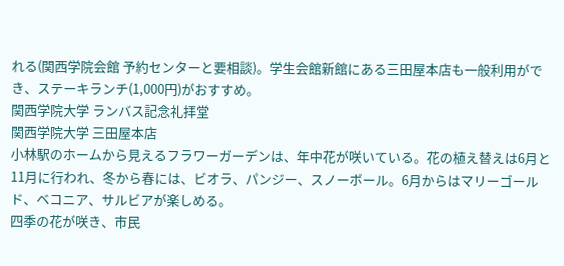れる(関西学院会館 予約センターと要相談)。学生会館新館にある三田屋本店も一般利用ができ、ステーキランチ(1,000円)がおすすめ。
関西学院大学 ランバス記念礼拝堂
関西学院大学 三田屋本店
小林駅のホームから見えるフラワーガーデンは、年中花が咲いている。花の植え替えは6月と11月に行われ、冬から春には、ビオラ、パンジー、スノーボール。6月からはマリーゴールド、ベコニア、サルビアが楽しめる。
四季の花が咲き、市民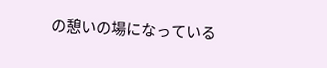の憩いの場になっている